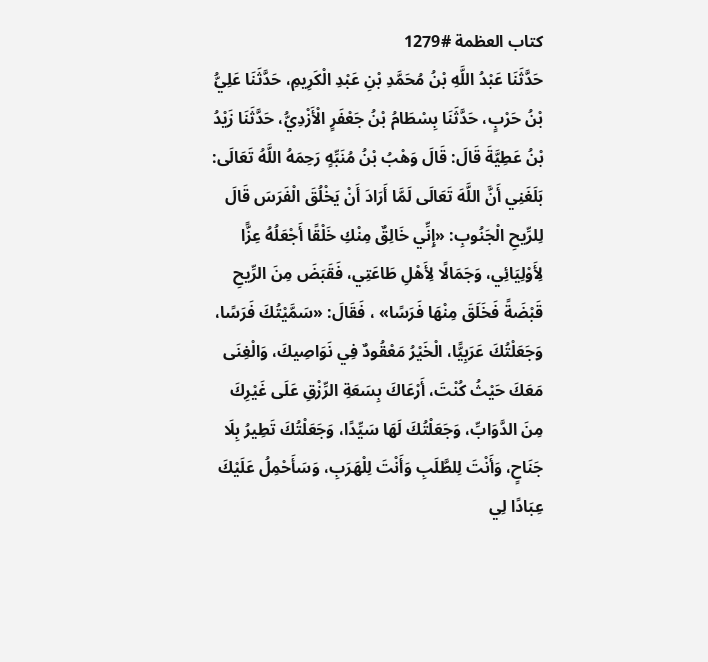كتاب العظمة #1279
حَدَّثَنَا عَبْدُ اللَّهِ بْنُ مُحَمَّدِ بْنِ عَبْدِ الْكَرِيمِ، حَدَّثَنَا عَلِيُّ بْنُ حَرْبٍ، حَدَّثَنَا بِسْطَامُ بْنُ جَعْفَرٍ الْأَزْدِيُّ، حَدَّثَنَا زَيْدُ بْنُ عَطِيَّةَ قَالَ: قَالَ وَهْبُ بْنُ مُنَبِّهٍ رَحِمَهُ اللَّهُ تَعَالَى: بَلَغَنِي أَنَّ اللَّهَ تَعَالَى لَمَّا أَرَادَ أَنْ يَخْلُقَ الْفَرَسَ قَالَ لِلرِّيحِ الْجَنُوبِ: «إِنِّي خَالِقٌ مِنْكِ خَلْقًا أَجْعَلُهُ عِزًّا لِأَوْلِيَائِي، وَجَمَالًا لِأَهْلِ طَاعَتِي، فَقَبَضَ مِنَ الرِّيحِ قَبْضَةً فَخَلَقَ مِنْهَا فَرَسًا» ، فَقَالَ: «سَمَّيْتُكَ فَرَسًا، وَجَعَلْتُكَ عَرَبِيًّا، الْخَيْرُ مَعْقُودٌ فِي نَوَاصِيكَ، وَالْغِنَى مَعَكَ حَيْثُ كُنْتَ، أَرْعَاكَ بِسَعَةِ الرِّزْقِ عَلَى غَيْرِكَ مِنَ الدَّوَابِّ، وَجَعَلْتُكَ لَهَا سَيِّدًا، وَجَعَلْتُكَ تَطِيرُ بِلَا جَنَاحٍ، وَأَنْتَ لِلطَّلَبِ وَأَنْتَ لِلْهَرَبِ، وَسَأَحْمِلُ عَلَيْكَ عِبَادًا لِي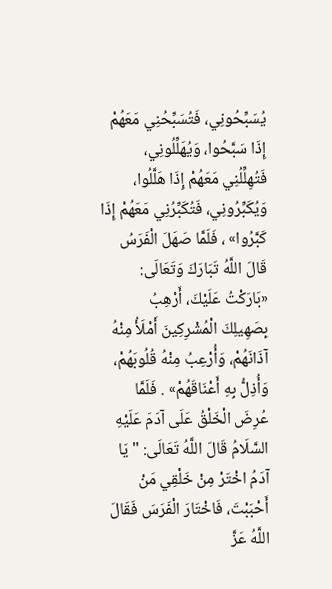يُسَبِّحُونِي، فَتُسَبِّحُنِي مَعَهُمْ إِذَا سَبَّحُوا، وَيُهَلِّلُونِي، فَتُهِلِّلُنِي مَعَهُمْ إِذَا هَلَّلُوا، وَيُكَبِّرُونِي، فَتُكَبِّرُنِي مَعَهُمْ إِذَا كَبَّرُوا» ، فَلَمَّا صَهَلَ الْفَرَسُ قَالَ اللَّهُ تَبَارَكَ وَتَعَالَى: «بَارَكْتُ عَلَيْكَ، أَرْهِبُ بِصَهِيلِكَ الْمُشْرِكِينَ أَمْلَأُ مِنْهُ آذَانَهُمْ، وَأُرْعِبُ مِنْهُ قُلُوبَهُمْ، وَأُذِلُّ بِهِ أَعْنَاقَهُمْ» . فَلَمَّا عُرِضَ الْخَلْقُ عَلَى آدَمَ عَلَيْهِ السَّلَامُ قَالَ اللَّهُ تَعَالَى: " يَا آدَمُ اخْتَرْ مِنْ خَلْقِي مَنْ أَحْبَبْتَ، فَاخْتَارَ الْفَرَسَ فَقَالَ اللَّهُ عَزَّ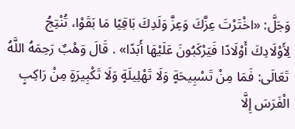وَجَلَّ: «اخْتَرْتَ عِزَّكَ وَعِزَّ وَلَدِكَ بَاقِيًا مَا بَقَوْا، تُنْتِجُ لِأَوْلَادِكَ أَوْلَادًا فَيَرْكَبُونَ عَلَيْهَا أَبَدًا» . قَالَ وَهْبٌ رَحِمَهُ اللَّهُ تَعَالَى: فَمَا مِنْ تَسْبِيحَةٍ وَلَا تَهْلِيلَةٍ وَلَا تَكْبِيرَةٍ مِنْ رَاكِبٍ الْفَرَسَ إِلَّا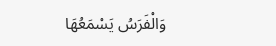وَالْفَرَسُ يَسْمَعُهَا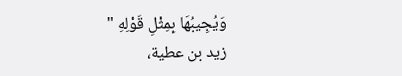وَيُجِيبُهَا بِمِثْلِ قَوْلِهِ "
زيد بن عطية،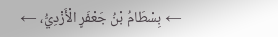← بِسْطَامُ بْنُ جَعْفَرٍ الْأَزْدِيُّ، ←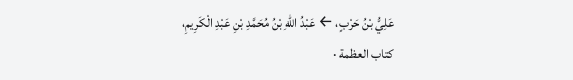عَلِيُّ بْنُ حَرْبٍ، ← عَبْدُ اللهِ بْنُ مُحَمَّدِ بْنِ عَبْدِ الْكَرِيمِ،
كتاب العظمة ·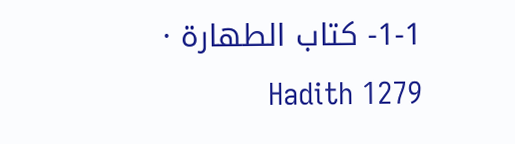1-1- كتاب الطهارة · Hadith 1279